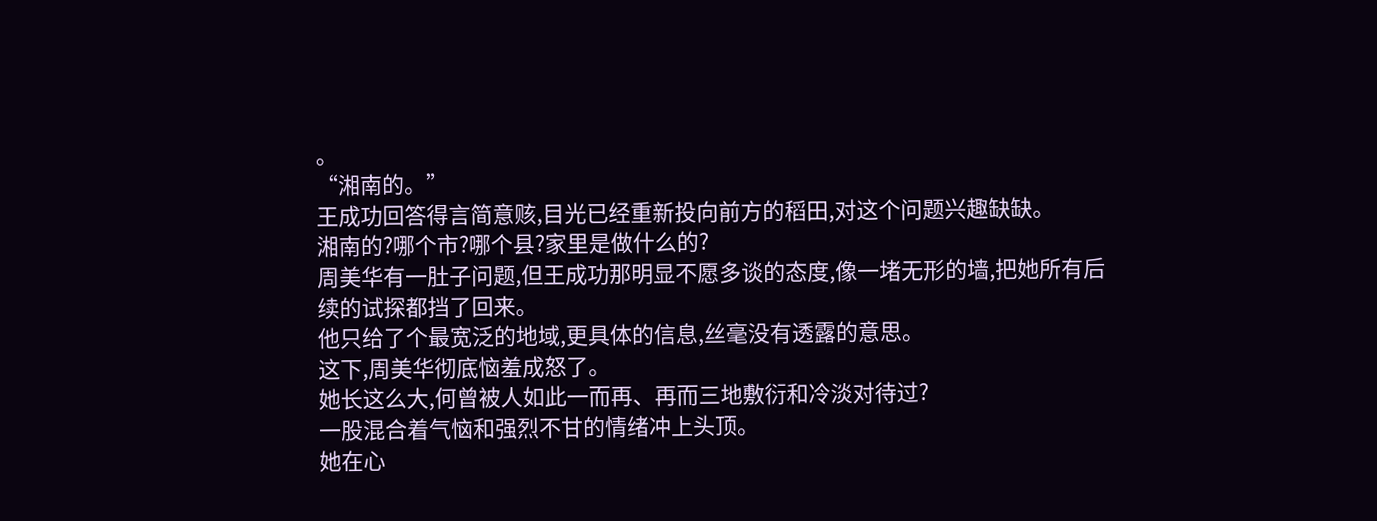。
“湘南的。”
王成功回答得言简意赅,目光已经重新投向前方的稻田,对这个问题兴趣缺缺。
湘南的?哪个市?哪个县?家里是做什么的?
周美华有一肚子问题,但王成功那明显不愿多谈的态度,像一堵无形的墙,把她所有后续的试探都挡了回来。
他只给了个最宽泛的地域,更具体的信息,丝毫没有透露的意思。
这下,周美华彻底恼羞成怒了。
她长这么大,何曾被人如此一而再、再而三地敷衍和冷淡对待过?
一股混合着气恼和强烈不甘的情绪冲上头顶。
她在心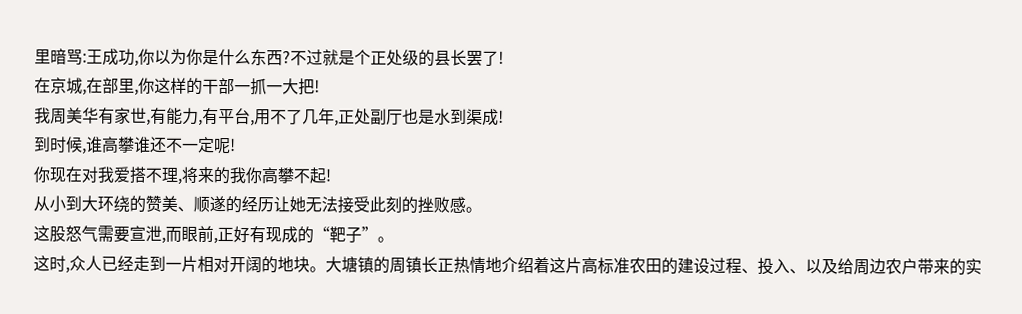里暗骂:王成功,你以为你是什么东西?不过就是个正处级的县长罢了!
在京城,在部里,你这样的干部一抓一大把!
我周美华有家世,有能力,有平台,用不了几年,正处副厅也是水到渠成!
到时候,谁高攀谁还不一定呢!
你现在对我爱搭不理,将来的我你高攀不起!
从小到大环绕的赞美、顺遂的经历让她无法接受此刻的挫败感。
这股怒气需要宣泄,而眼前,正好有现成的“靶子”。
这时,众人已经走到一片相对开阔的地块。大塘镇的周镇长正热情地介绍着这片高标准农田的建设过程、投入、以及给周边农户带来的实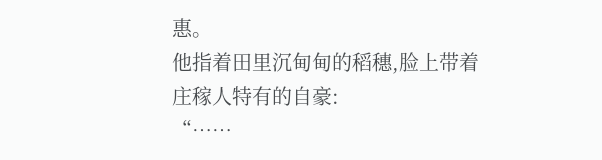惠。
他指着田里沉甸甸的稻穗,脸上带着庄稼人特有的自豪:
“……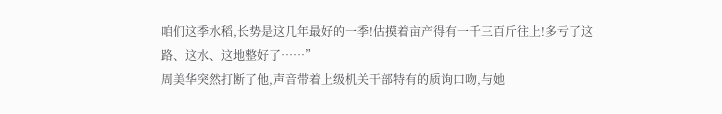咱们这季水稻,长势是这几年最好的一季!估摸着亩产得有一千三百斤往上!多亏了这路、这水、这地整好了……”
周美华突然打断了他,声音带着上级机关干部特有的质询口吻,与她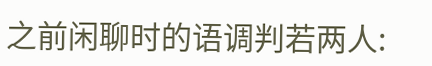之前闲聊时的语调判若两人: